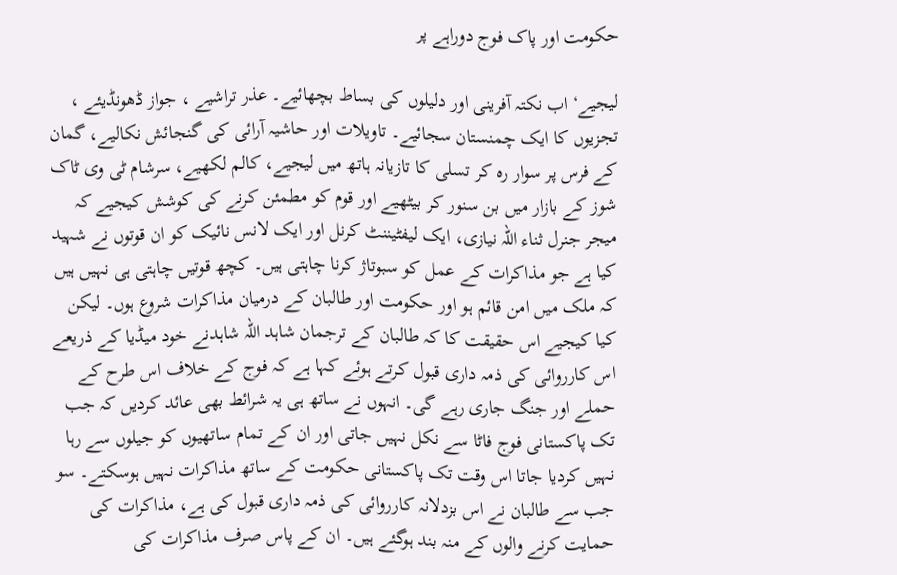حکومت اور پاک فوج دوراہے پر

لیجیے‘ اب نکتہ آفرینی اور دلیلوں کی بساط بچھائیے۔ عذر تراشیے ، جواز ڈھونڈیئے ، تجزیوں کا ایک چمنستان سجائیے۔ تاویلات اور حاشیہ آرائی کی گنجائش نکالیے، گمان کے فرس پر سوار رہ کر تسلی کا تازیانہ ہاتھ میں لیجیے، کالم لکھیے، سرشام ٹی وی ٹاک شوز کے بازار میں بن سنور کر بیٹھیے اور قوم کو مطمئن کرنے کی کوشش کیجیے کہ میجر جنرل ثناء اللہ نیازی، ایک لیفٹیننٹ کرنل اور ایک لانس نائیک کو ان قوتوں نے شہید کیا ہے جو مذاکرات کے عمل کو سبوتاژ کرنا چاہتی ہیں۔ کچھ قوتیں چاہتی ہی نہیں ہیں کہ ملک میں امن قائم ہو اور حکومت اور طالبان کے درمیان مذاکرات شروع ہوں۔ لیکن کیا کیجیے اس حقیقت کا کہ طالبان کے ترجمان شاہد اللہ شاہدنے خود میڈیا کے ذریعے اس کارروائی کی ذمہ داری قبول کرتے ہوئے کہا ہے کہ فوج کے خلاف اس طرح کے حملے اور جنگ جاری رہے گی۔ انہوں نے ساتھ ہی یہ شرائط بھی عائد کردیں کہ جب تک پاکستانی فوج فاٹا سے نکل نہیں جاتی اور ان کے تمام ساتھیوں کو جیلوں سے رہا نہیں کردیا جاتا اس وقت تک پاکستانی حکومت کے ساتھ مذاکرات نہیں ہوسکتے۔ سو جب سے طالبان نے اس بزدلانہ کارروائی کی ذمہ داری قبول کی ہے، مذاکرات کی حمایت کرنے والوں کے منہ بند ہوگئے ہیں۔ ان کے پاس صرف مذاکرات کی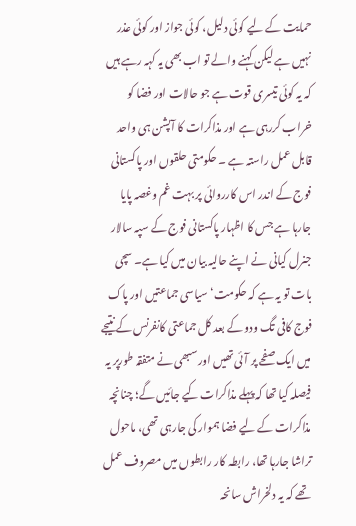حمایت کے لیے کوئی دلیل، کوئی جواز اور کوئی عذر نہیں ہے لیکن کہنے والے تو اب بھی یہ کہہ رہے ہیں کہ یہ کوئی تیسری قوت ہے جو حالات اور فضا کو خراب کررہی ہے اور مذاکرات کا آپشن ہی واحد قابل عمل راستہ ہے ۔ حکومتی حلقوں اور پاکستانی فوج کے اندر اس کارروائی پر بہت غم وغصہ پایا جارہا ہے جس کا اظہار پاکستانی فوج کے سپہ سالار جنرل کیانی نے اپنے حالیہ بیان میں کیا ہے۔ سچی بات تو یہ ہے کہ حکومت‘ سیاسی جماعتیں اور پاک فوج کافی تگ ودو کے بعد کل جماعتی کانفرنس کے نتیجے میں ایک صفحے پر آئی تھیں اور سبھی نے متفقہ طورپر یہ فیصلہ کیا تھا کہ پہلے مذاکرات کیے جائیں گے؛ چنانچہ مذاکرات کے لیے فضا ہموار کی جارہی تھی، ماحول تراشا جارہا تھا، رابطہ کار رابطوں میں مصروف عمل تھے کہ یہ دلخراش سانحہ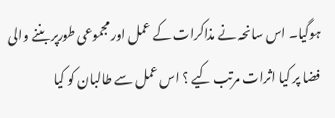ہوگیا۔ اس سانحہ نے مذاکرات کے عمل اور مجموعی طورپر بننے والی فضا پر کیا اثرات مرتب کیے ؟ اس عمل سے طالبان کو کیا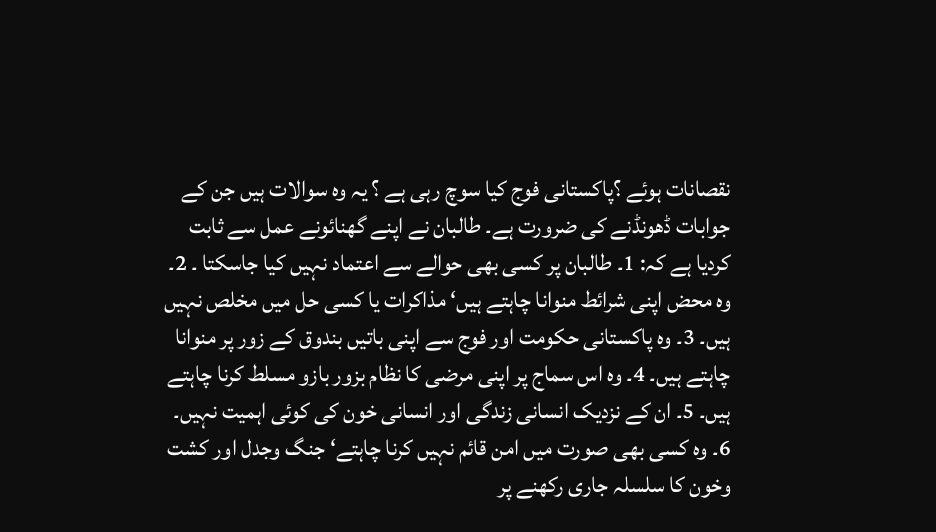نقصانات ہوئے ؟پاکستانی فوج کیا سوچ رہی ہے ؟ یہ وہ سوالات ہیں جن کے جوابات ڈھونڈنے کی ضرورت ہے۔ طالبان نے اپنے گھنائونے عمل سے ثابت کردیا ہے کہ: 1۔ طالبان پر کسی بھی حوالے سے اعتماد نہیں کیا جاسکتا ۔ 2۔ وہ محض اپنی شرائط منوانا چاہتے ہیں‘ مذاکرات یا کسی حل میں مخلص نہیں ہیں۔ 3۔ وہ پاکستانی حکومت اور فوج سے اپنی باتیں بندوق کے زور پر منوانا چاہتے ہیں۔ 4۔ وہ اس سماج پر اپنی مرضی کا نظام بزور بازو مسلط کرنا چاہتے ہیں۔ 5۔ ان کے نزدیک انسانی زندگی اور انسانی خون کی کوئی اہمیت نہیں۔ 6۔ وہ کسی بھی صورت میں امن قائم نہیں کرنا چاہتے‘ جنگ وجدل اور کشت وخون کا سلسلہ جاری رکھنے پر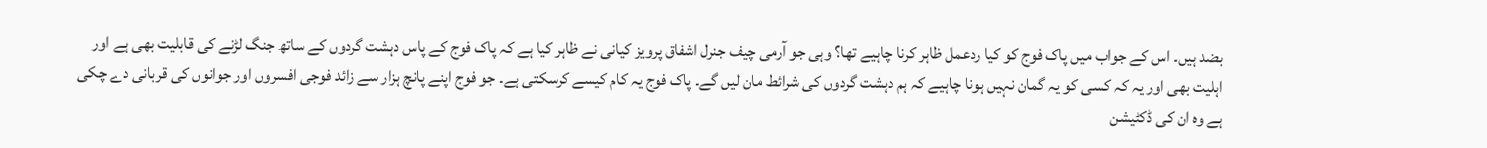بضد ہیں۔ اس کے جواب میں پاک فوج کو کیا ردعمل ظاہر کرنا چاہیے تھا؟ وہی جو آرمی چیف جنرل اشفاق پرویز کیانی نے ظاہر کیا ہے کہ پاک فوج کے پاس دہشت گردوں کے ساتھ جنگ لڑنے کی قابلیت بھی ہے اور اہلیت بھی اور یہ کہ کسی کو یہ گمان نہیں ہونا چاہیے کہ ہم دہشت گردوں کی شرائط مان لیں گے۔ پاک فوج یہ کام کیسے کرسکتی ہے۔ جو فوج اپنے پانچ ہزار سے زائد فوجی افسروں اور جوانوں کی قربانی دے چکی ہے وہ ان کی ڈکٹیشن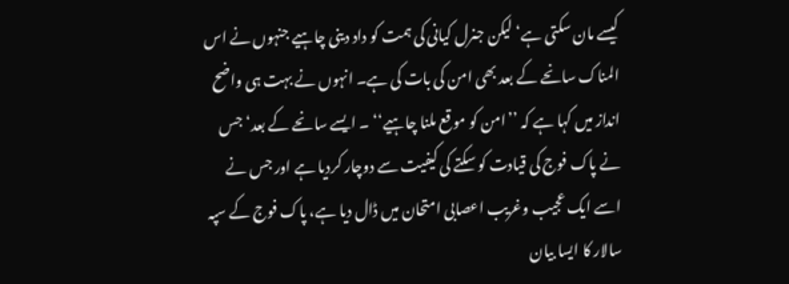کیسے مان سکتی ہے‘ لیکن جنرل کیانی کی ہمت کو داد دینی چاہیے جنہوں نے اس المناک سانحے کے بعد بھی امن کی بات کی ہے۔ انہوں نے بہت ہی واضح انداز میں کہا ہے کہ ’’امن کو موقع ملنا چاہیے‘‘ ۔ ایسے سانحے کے بعد‘ جس نے پاک فوج کی قیادت کو سکتے کی کیفیت سے دوچار کردیا ہے اور جس نے اسے ایک عجیب وغریب اعصابی امتحان میں ڈال دیا ہے، پاک فوج کے سپہ سالار کا ایسا بیان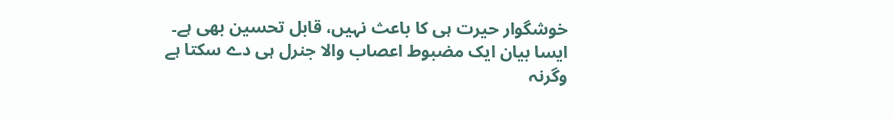خوشگوار حیرت ہی کا باعث نہیں، قابل تحسین بھی ہے۔ ایسا بیان ایک مضبوط اعصاب والا جنرل ہی دے سکتا ہے وگرنہ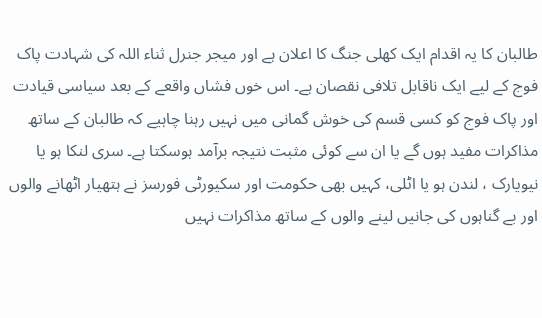طالبان کا یہ اقدام ایک کھلی جنگ کا اعلان ہے اور میجر جنرل ثناء اللہ کی شہادت پاک فوج کے لیے ایک ناقابل تلافی نقصان ہے۔ اس خوں فشاں واقعے کے بعد سیاسی قیادت اور پاک فوج کو کسی قسم کی خوش گمانی میں نہیں رہنا چاہیے کہ طالبان کے ساتھ مذاکرات مفید ہوں گے یا ان سے کوئی مثبت نتیجہ برآمد ہوسکتا ہے۔ سری لنکا ہو یا نیویارک ، لندن ہو یا اٹلی، کہیں بھی حکومت اور سکیورٹی فورسز نے ہتھیار اٹھانے والوں اور بے گناہوں کی جانیں لینے والوں کے ساتھ مذاکرات نہیں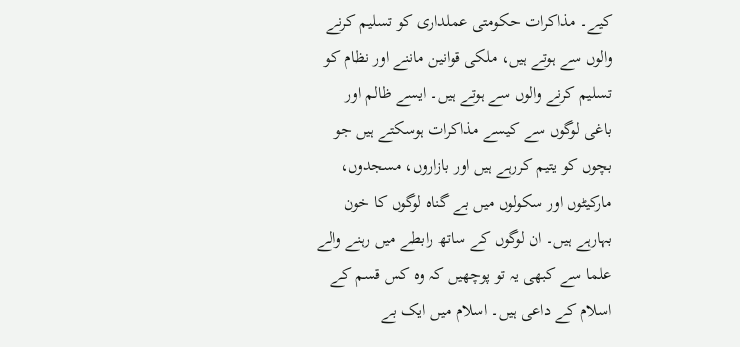کیے۔ مذاکرات حکومتی عملداری کو تسلیم کرنے والوں سے ہوتے ہیں، ملکی قوانین ماننے اور نظام کو تسلیم کرنے والوں سے ہوتے ہیں۔ ایسے ظالم اور باغی لوگوں سے کیسے مذاکرات ہوسکتے ہیں جو بچوں کو یتیم کررہے ہیں اور بازاروں، مسجدوں، مارکیٹوں اور سکولوں میں بے گناہ لوگوں کا خون بہارہے ہیں۔ ان لوگوں کے ساتھ رابطے میں رہنے والے علما سے کبھی یہ تو پوچھیں کہ وہ کس قسم کے اسلام کے داعی ہیں۔ اسلام میں ایک بے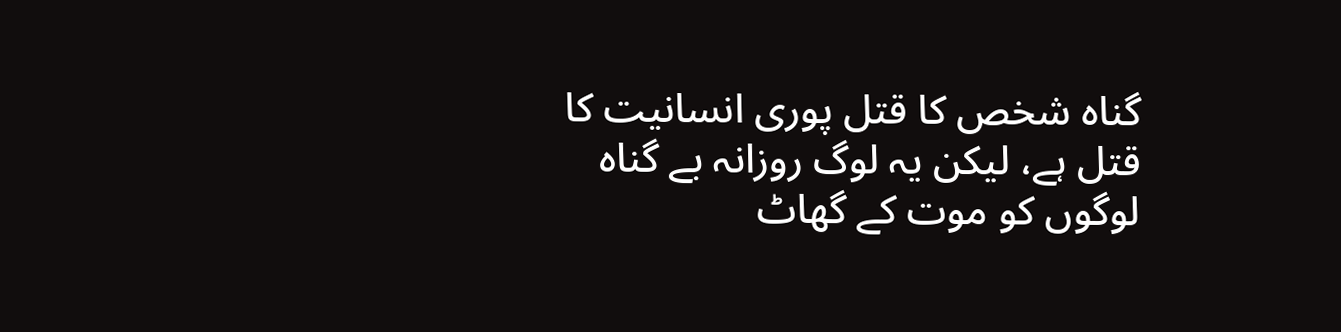گناہ شخص کا قتل پوری انسانیت کا قتل ہے، لیکن یہ لوگ روزانہ بے گناہ لوگوں کو موت کے گھاٹ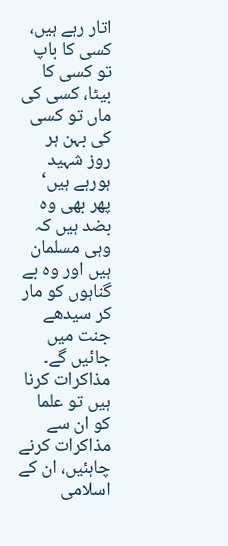اتار رہے ہیں، کسی کا باپ تو کسی کا بیٹا، کسی کی ماں تو کسی کی بہن ہر روز شہید ہورہے ہیں‘ پھر بھی وہ بضد ہیں کہ وہی مسلمان ہیں اور وہ بے گناہوں کو مار کر سیدھے جنت میں جائیں گے۔ مذاکرات کرنا ہیں تو علما کو ان سے مذاکرات کرنے چاہئیں، ان کے اسلامی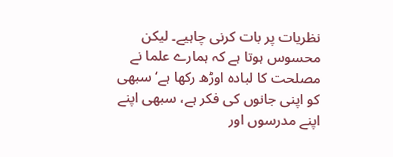نظریات پر بات کرنی چاہیے۔ لیکن محسوس ہوتا ہے کہ ہمارے علما نے مصلحت کا لبادہ اوڑھ رکھا ہے‘ سبھی کو اپنی جانوں کی فکر ہے، سبھی اپنے اپنے مدرسوں اور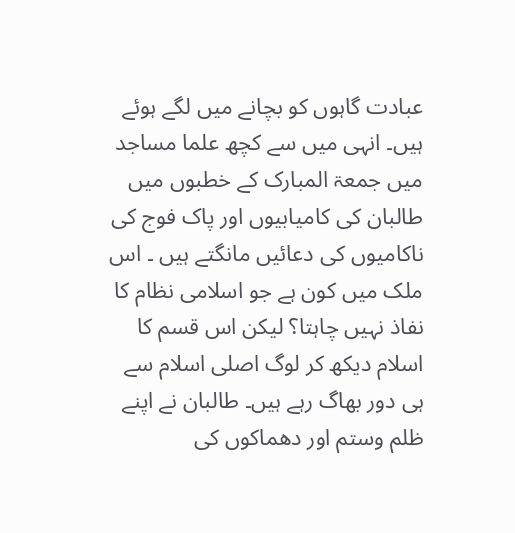عبادت گاہوں کو بچانے میں لگے ہوئے ہیں۔ انہی میں سے کچھ علما مساجد میں جمعۃ المبارک کے خطبوں میں طالبان کی کامیابیوں اور پاک فوج کی ناکامیوں کی دعائیں مانگتے ہیں ۔ اس ملک میں کون ہے جو اسلامی نظام کا نفاذ نہیں چاہتا؟ لیکن اس قسم کا اسلام دیکھ کر لوگ اصلی اسلام سے ہی دور بھاگ رہے ہیں۔ طالبان نے اپنے ظلم وستم اور دھماکوں کی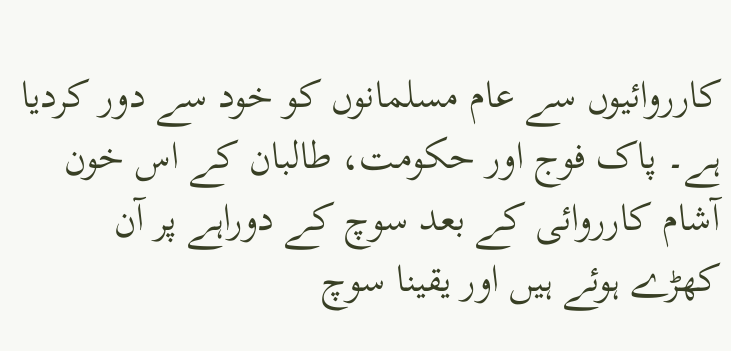کارروائیوں سے عام مسلمانوں کو خود سے دور کردیا ہے۔ پاک فوج اور حکومت، طالبان کے اس خون آشام کارروائی کے بعد سوچ کے دوراہے پر آن کھڑے ہوئے ہیں اور یقینا سوچ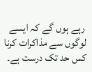رہے ہوں گے کہ ایسے لوگوں سے مذاکرات کرنا کس حد تک درست ہے۔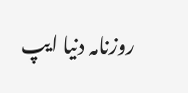روزنامہ دنیا ایپ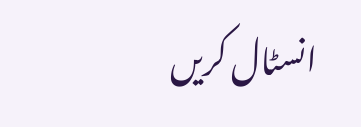انسٹال کریں